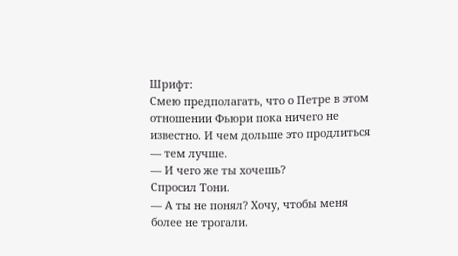Шрифт:
Смею предполагать, что о Петре в этом отношении Фьюри пока ничего не известно. И чем дольше это продлиться — тем лучше.
— И чего же ты хочешь?
Спросил Тони.
— А ты не понял? Хочу, чтобы меня более не трогали.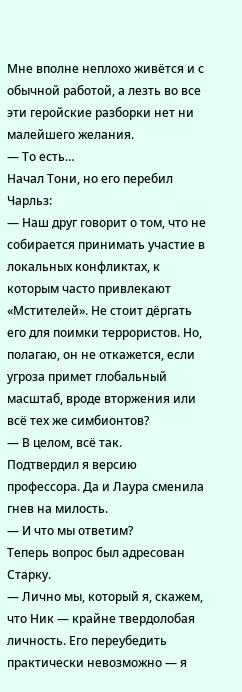Мне вполне неплохо живётся и с обычной работой, а лезть во все эти геройские разборки нет ни малейшего желания.
— То есть…
Начал Тони, но его перебил Чарльз:
— Наш друг говорит о том, что не собирается принимать участие в локальных конфликтах, к которым часто привлекают «Мстителей». Не стоит дёргать его для поимки террористов. Но, полагаю, он не откажется, если угроза примет глобальный масштаб, вроде вторжения или всё тех же симбионтов?
— В целом, всё так.
Подтвердил я версию профессора. Да и Лаура сменила гнев на милость.
— И что мы ответим?
Теперь вопрос был адресован Старку.
— Лично мы, который я, скажем, что Ник — крайне твердолобая личность. Его переубедить практически невозможно — я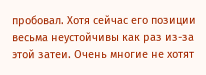пробовал. Хотя сейчас его позиции весьма неустойчивы как раз из-за этой затеи. Очень многие не хотят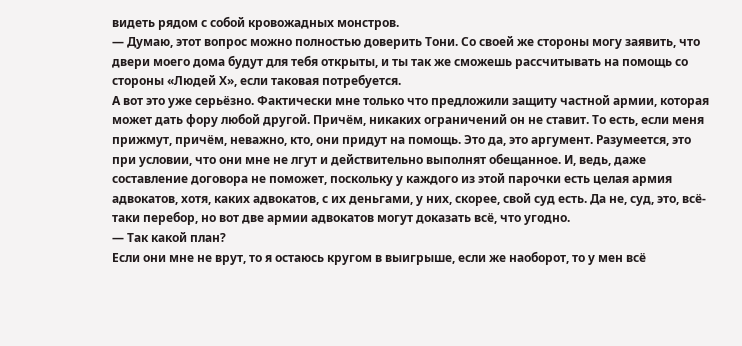видеть рядом с собой кровожадных монстров.
— Думаю, этот вопрос можно полностью доверить Тони. Со своей же стороны могу заявить, что двери моего дома будут для тебя открыты, и ты так же сможешь рассчитывать на помощь со стороны «Людей Х», если таковая потребуется.
А вот это уже серьёзно. Фактически мне только что предложили защиту частной армии, которая может дать фору любой другой. Причём, никаких ограничений он не ставит. То есть, если меня прижмут, причём, неважно, кто, они придут на помощь. Это да, это аргумент. Разумеется, это при условии, что они мне не лгут и действительно выполнят обещанное. И, ведь, даже составление договора не поможет, поскольку у каждого из этой парочки есть целая армия адвокатов, хотя, каких адвокатов, с их деньгами, у них, скорее, свой суд есть. Да не, суд, это, всё-таки перебор, но вот две армии адвокатов могут доказать всё, что угодно.
— Так какой план?
Если они мне не врут, то я остаюсь кругом в выигрыше, если же наоборот, то у мен всё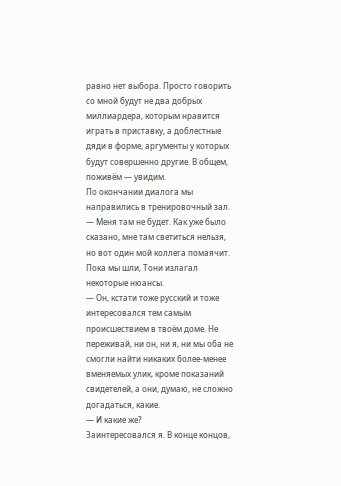равно нет выбора. Просто говорить со мной будут не два добрых миллиардера, которым нравится играть в приставку, а доблестные дяди в форме, аргументы у которых будут совершенно другие. В общем, поживём — увидим.
По окончании диалога мы направились в тренировочный зал.
— Меня там не будет. Как уже было сказано, мне там светиться нельзя, но вот один мой коллега помаячит.
Пока мы шли, Тони излагал некоторые нюансы.
— Он, кстати тоже русский и тоже интересовался тем самым происшествием в твоём доме. Не переживай, ни он, ни я, ни мы оба не смогли найти никаких более-менее вменяемых улик, кроме показаний свидетелей, а они, думаю, не сложно догадаться, какие.
— И какие же?
Заинтересовался я. В конце концов,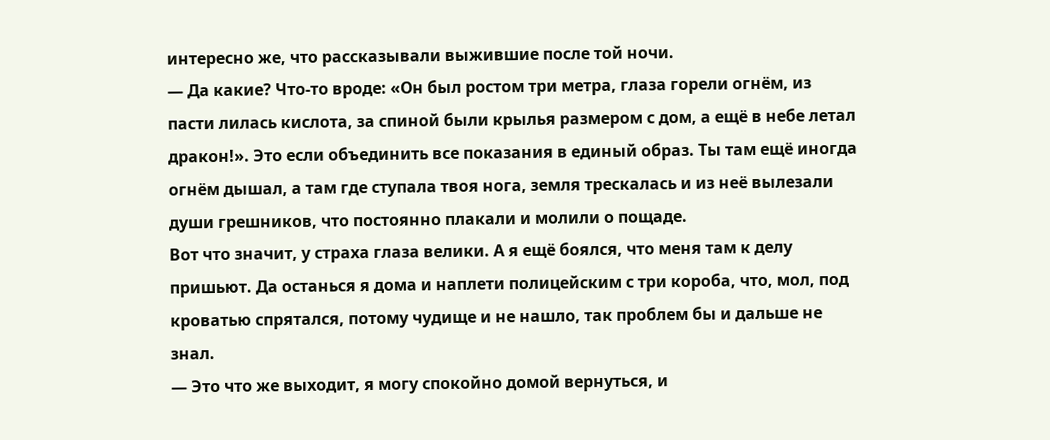интересно же, что рассказывали выжившие после той ночи.
— Да какие? Что-то вроде: «Он был ростом три метра, глаза горели огнём, из пасти лилась кислота, за спиной были крылья размером с дом, а ещё в небе летал дракон!». Это если объединить все показания в единый образ. Ты там ещё иногда огнём дышал, а там где ступала твоя нога, земля трескалась и из неё вылезали души грешников, что постоянно плакали и молили о пощаде.
Вот что значит, у страха глаза велики. А я ещё боялся, что меня там к делу пришьют. Да останься я дома и наплети полицейским с три короба, что, мол, под кроватью спрятался, потому чудище и не нашло, так проблем бы и дальше не знал.
— Это что же выходит, я могу спокойно домой вернуться, и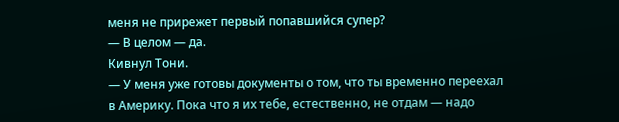меня не прирежет первый попавшийся супер?
— В целом — да.
Кивнул Тони.
— У меня уже готовы документы о том, что ты временно переехал в Америку. Пока что я их тебе, естественно, не отдам — надо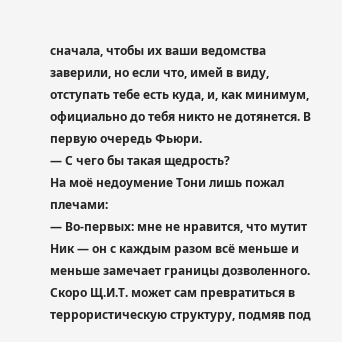сначала, чтобы их ваши ведомства заверили, но если что, имей в виду, отступать тебе есть куда, и, как минимум, официально до тебя никто не дотянется. В первую очередь Фьюри.
— С чего бы такая щедрость?
На моё недоумение Тони лишь пожал плечами:
— Во-первых: мне не нравится, что мутит Ник — он с каждым разом всё меньше и меньше замечает границы дозволенного. Скоро Щ.И.Т. может сам превратиться в террористическую структуру, подмяв под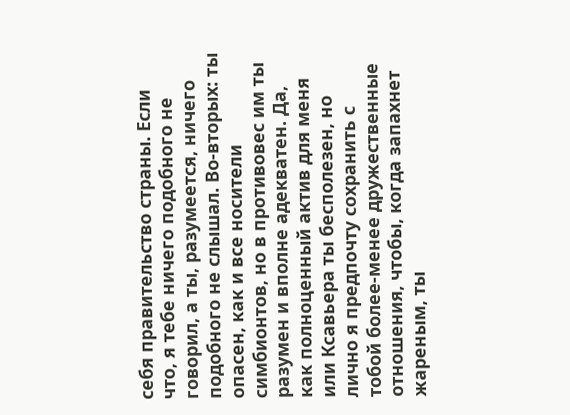себя правительство страны. Если что, я тебе ничего подобного не говорил, а ты, разумеется, ничего подобного не слышал. Во-вторых: ты опасен, как и все носители симбионтов, но в противовес им ты разумен и вполне адекватен. Да, как полноценный актив для меня или Ксавьера ты бесполезен, но лично я предпочту сохранить с тобой более-менее дружественные отношения, чтобы, когда запахнет жареным, ты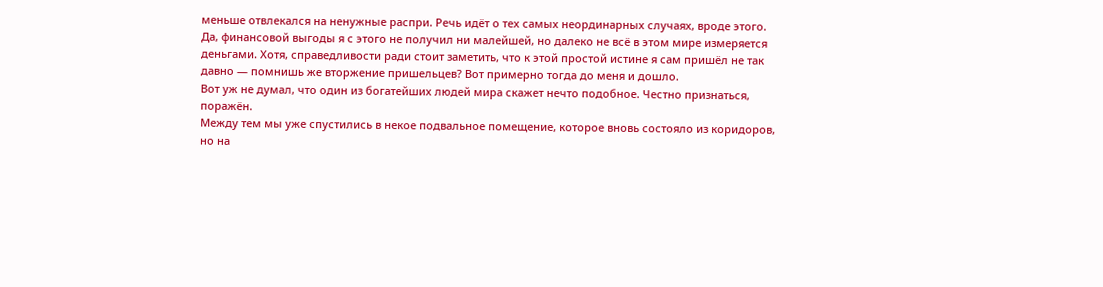меньше отвлекался на ненужные распри. Речь идёт о тех самых неординарных случаях, вроде этого. Да, финансовой выгоды я с этого не получил ни малейшей, но далеко не всё в этом мире измеряется деньгами. Хотя, справедливости ради стоит заметить, что к этой простой истине я сам пришёл не так давно — помнишь же вторжение пришельцев? Вот примерно тогда до меня и дошло.
Вот уж не думал, что один из богатейших людей мира скажет нечто подобное. Честно признаться, поражён.
Между тем мы уже спустились в некое подвальное помещение, которое вновь состояло из коридоров, но на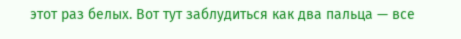этот раз белых. Вот тут заблудиться как два пальца — все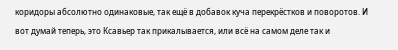коридоры абсолютно одинаковые, так ещё в добавок куча перекрёстков и поворотов. И вот думай теперь, это Ксавьер так прикалывается, или всё на самом деле так и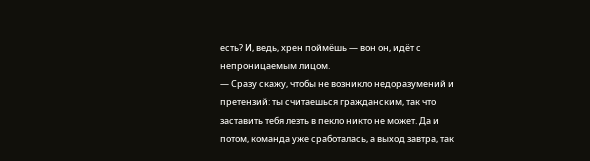есть? И, ведь, хрен поймёшь — вон он, идёт с непроницаемым лицом.
— Сразу скажу, чтобы не возникло недоразумений и претензий: ты считаешься гражданским, так что заставить тебя лезть в пекло никто не может. Да и потом, команда уже сработалась, а выход завтра, так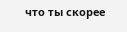что ты скорее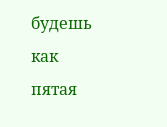будешь как пятая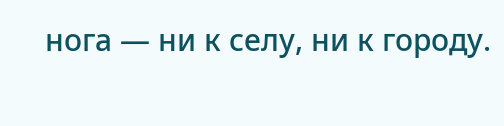нога — ни к селу, ни к городу.